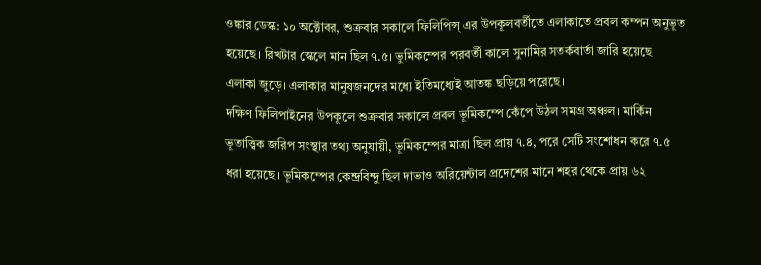ওঙ্কার ডেস্ক: ১০ অক্টোবর, শুক্রবার সকালে ফিলিপিন্স্ এর উপকূলবর্তীতে এলাকাতে প্রবল কম্পন অনুভূত হয়েছে। রিখটার স্কেলে মান ছিল ৭.৫। ভুমিকম্পের পরবর্তী কালে সুনামির সতর্কবার্তা জারি হয়েছে এলাকা জুড়ে। এলাকার মানুষজনদের মধ্যে ইতিমধ্যেই আতঙ্ক ছড়িয়ে পরেছে।
দক্ষিণ ফিলিপাইনের উপকূলে শুক্রবার সকালে প্রবল ভূমিকম্পে কেঁপে উঠল সমগ্র অঞ্চল। মার্কিন ভূতাত্ত্বিক জরিপ সংস্থার তথ্য অনুযায়ী, ভূমিকম্পের মাত্রা ছিল প্রায় ৭.৪, পরে সেটি সংশোধন করে ৭.৫ ধরা হয়েছে। ভূমিকম্পের কেন্দ্রবিন্দু ছিল দাভাও অরিয়েন্টাল প্রদেশের মানে শহর থেকে প্রায় ৬২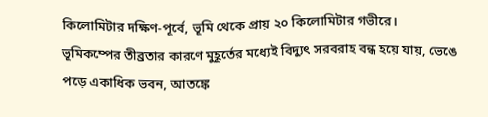কিলোমিটার দক্ষিণ-পূর্বে, ভূমি থেকে প্রায় ২০ কিলোমিটার গভীরে। ভূমিকম্পের তীব্রতার কারণে মুহূর্তের মধ্যেই বিদ্যুৎ সরবরাহ বন্ধ হয়ে যায়, ভেঙে পড়ে একাধিক ভবন, আতঙ্কে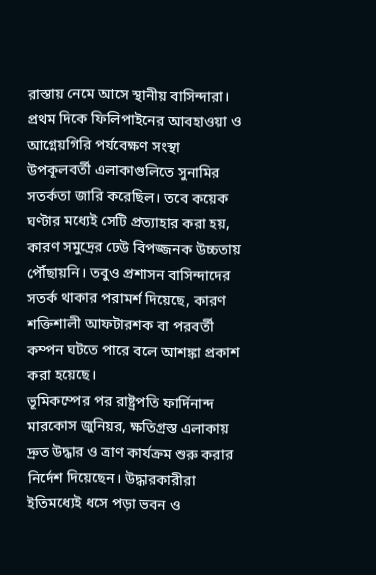রাস্তায় নেমে আসে স্থানীয় বাসিন্দারা।
প্রথম দিকে ফিলিপাইনের আবহাওয়া ও আগ্নেয়গিরি পর্যবেক্ষণ সংস্থা উপকূলবর্তী এলাকাগুলিতে সুনামির সতর্কতা জারি করেছিল। তবে কয়েক ঘণ্টার মধ্যেই সেটি প্রত্যাহার করা হয়, কারণ সমুদ্রের ঢেউ বিপজ্জনক উচ্চতায় পৌঁছায়নি। তবুও প্রশাসন বাসিন্দাদের সতর্ক থাকার পরামর্শ দিয়েছে, কারণ শক্তিশালী আফটারশক বা পরবর্তী কম্পন ঘটতে পারে বলে আশঙ্কা প্রকাশ করা হয়েছে।
ভূমিকম্পের পর রাষ্ট্রপতি ফার্দিনান্দ মারকোস জুনিয়র, ক্ষতিগ্রস্ত এলাকায় দ্রুত উদ্ধার ও ত্রাণ কার্যক্রম শুরু করার নির্দেশ দিয়েছেন। উদ্ধারকারীরা ইতিমধ্যেই ধসে পড়া ভবন ও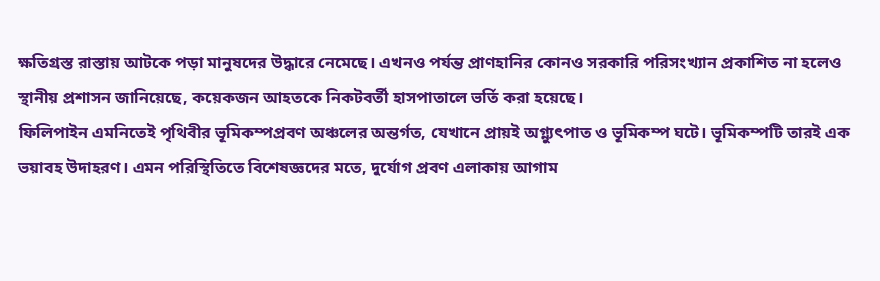ক্ষতিগ্রস্ত রাস্তায় আটকে পড়া মানুষদের উদ্ধারে নেমেছে। এখনও পর্যন্ত প্রাণহানির কোনও সরকারি পরিসংখ্যান প্রকাশিত না হলেও স্থানীয় প্রশাসন জানিয়েছে, কয়েকজন আহতকে নিকটবর্তী হাসপাতালে ভর্তি করা হয়েছে।
ফিলিপাইন এমনিতেই পৃথিবীর ভূমিকম্পপ্রবণ অঞ্চলের অন্তর্গত, যেখানে প্রায়ই অগ্ন্যুৎপাত ও ভূমিকম্প ঘটে। ভূমিকম্পটি তারই এক ভয়াবহ উদাহরণ। এমন পরিস্থিতিতে বিশেষজ্ঞদের মতে, দুর্যোগ প্রবণ এলাকায় আগাম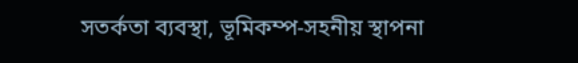সতর্কতা ব্যবস্থা, ভূমিকম্প-সহনীয় স্থাপনা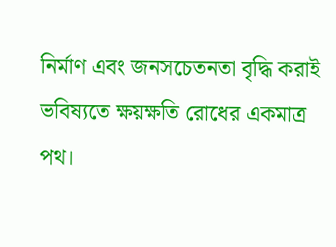নির্মাণ এবং জনসচেতনতা বৃদ্ধি করাই ভবিষ্যতে ক্ষয়ক্ষতি রোধের একমাত্র পথ।